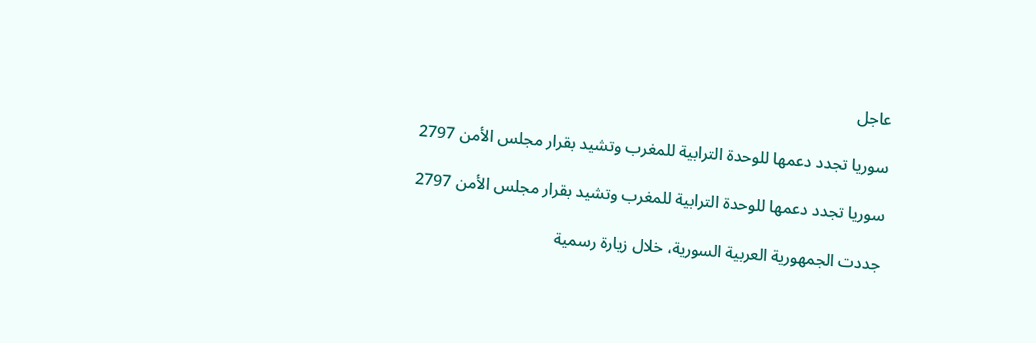عاجل

سوريا تجدد دعمها للوحدة الترابية للمغرب وتشيد بقرار مجلس الأمن 2797

سوريا تجدد دعمها للوحدة الترابية للمغرب وتشيد بقرار مجلس الأمن 2797

جددت الجمهورية العربية السورية، خلال زيارة رسمية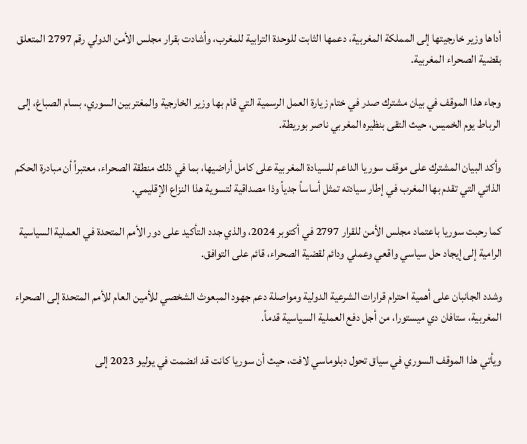أداها وزير خارجيتها إلى المملكة المغربية، دعمها الثابت للوحدة الترابية للمغرب، وأشادت بقرار مجلس الأمن الدولي رقم 2797 المتعلق بقضية الصحراء المغربية.

وجاء هذا الموقف في بيان مشترك صدر في ختام زيارة العمل الرسمية التي قام بها وزير الخارجية والمغتربين السوري، بسام الصباغ، إلى الرباط يوم الخميس، حيث التقى بنظيره المغربي ناصر بوريطة.

وأكد البيان المشترك على موقف سوريا الداعم للسيادة المغربية على كامل أراضيها، بما في ذلك منطقة الصحراء، معتبراً أن مبادرة الحكم الذاتي التي تقدم بها المغرب في إطار سيادته تمثل أساساً جدياً وذا مصداقية لتسوية هذا النزاع الإقليمي.

كما رحبت سوريا باعتماد مجلس الأمن للقرار 2797 في أكتوبر 2024، والذي جدد التأكيد على دور الأمم المتحدة في العملية السياسية الرامية إلى إيجاد حل سياسي واقعي وعملي ودائم لقضية الصحراء، قائم على التوافق.

وشدد الجانبان على أهمية احترام قرارات الشرعية الدولية ومواصلة دعم جهود المبعوث الشخصي للأمين العام للأمم المتحدة إلى الصحراء المغربية، ستافان دي ميستورا، من أجل دفع العملية السياسية قدماً.

ويأتي هذا الموقف السوري في سياق تحول دبلوماسي لافت، حيث أن سوريا كانت قد انضمت في يوليو 2023 إلى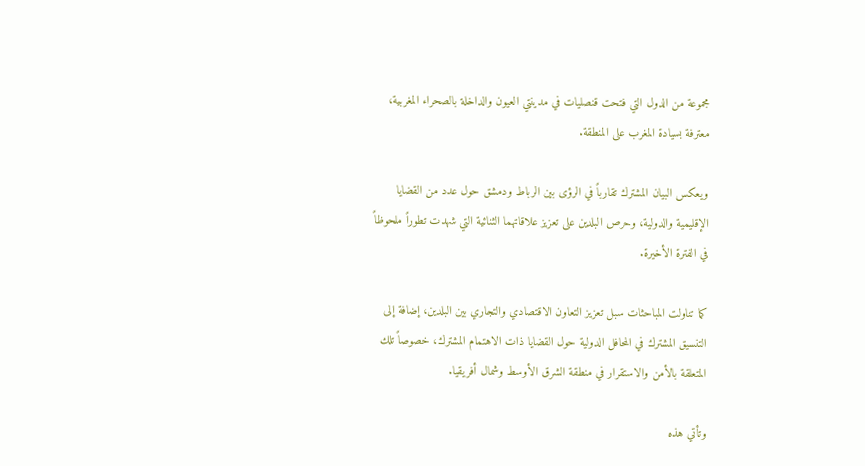مجموعة من الدول التي فتحت قنصليات في مدينتي العيون والداخلة بالصحراء المغربية، معترفة بسيادة المغرب على المنطقة.

ويعكس البيان المشترك تقارباً في الرؤى بين الرباط ودمشق حول عدد من القضايا الإقليمية والدولية، وحرص البلدين على تعزيز علاقاتهما الثنائية التي شهدت تطوراً ملحوظاً في الفترة الأخيرة.

كما تناولت المباحثات سبل تعزيز التعاون الاقتصادي والتجاري بين البلدين، إضافة إلى التنسيق المشترك في المحافل الدولية حول القضايا ذات الاهتمام المشترك، خصوصاً تلك المتعلقة بالأمن والاستقرار في منطقة الشرق الأوسط وشمال أفريقيا.

وتأتي هذه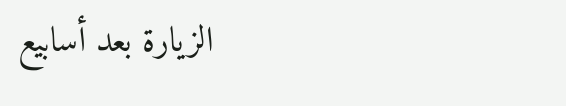الزيارة بعد أسابيع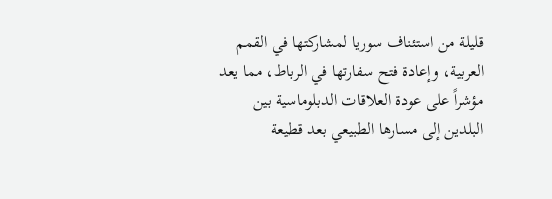قليلة من استئناف سوريا لمشاركتها في القمم العربية، وإعادة فتح سفارتها في الرباط، مما يعد مؤشراً على عودة العلاقات الدبلوماسية بين البلدين إلى مسارها الطبيعي بعد قطيعة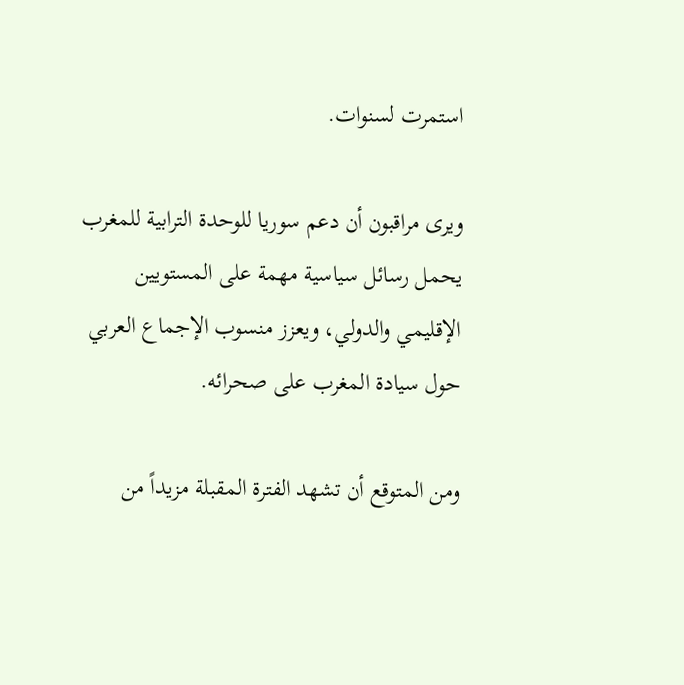استمرت لسنوات.

ويرى مراقبون أن دعم سوريا للوحدة الترابية للمغرب يحمل رسائل سياسية مهمة على المستويين الإقليمي والدولي، ويعزز منسوب الإجماع العربي حول سيادة المغرب على صحرائه.

ومن المتوقع أن تشهد الفترة المقبلة مزيداً من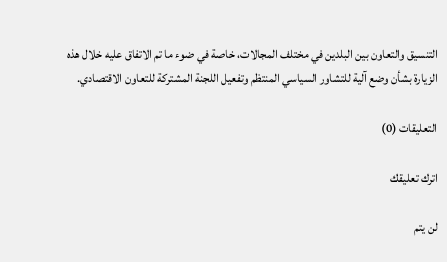التنسيق والتعاون بين البلدين في مختلف المجالات، خاصة في ضوء ما تم الاتفاق عليه خلال هذه الزيارة بشأن وضع آلية للتشاور السياسي المنتظم وتفعيل اللجنة المشتركة للتعاون الاقتصادي.

التعليقات (0)

اترك تعليقك

لن يتم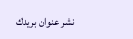نشر عنوان بريدك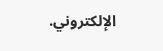الإلكتروني.